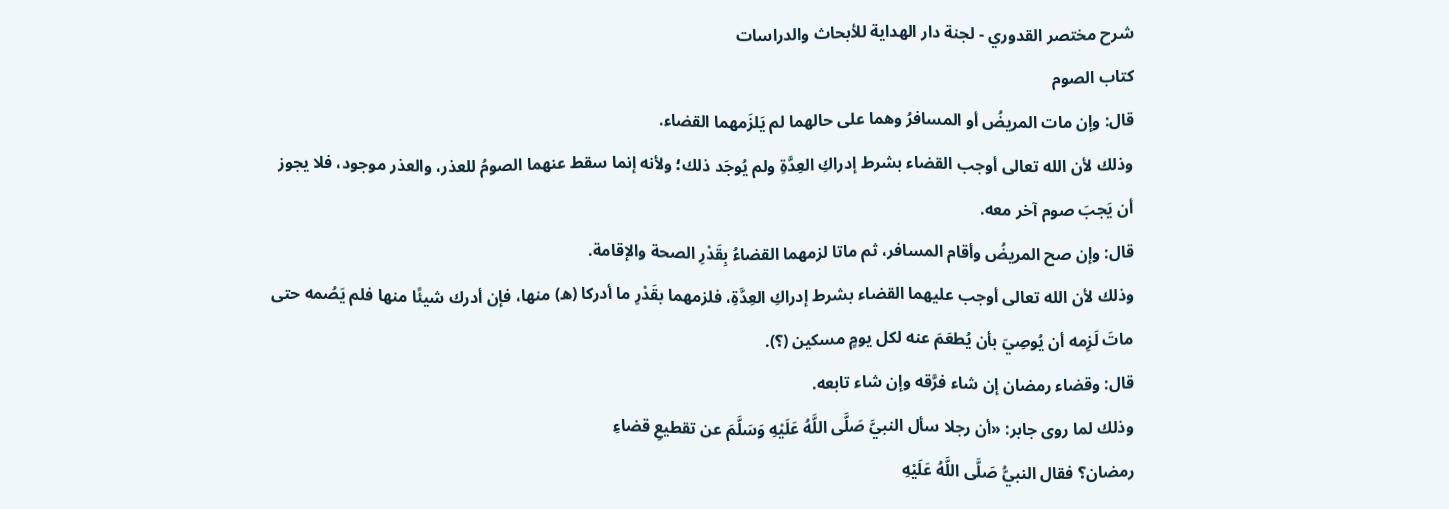شرح مختصر القدوري - لجنة دار الهداية للأبحاث والدراسات
كتاب الصوم
قال: وإن مات المريضُ أو المسافرُ وهما على حالهما لم يَلزَمهما القضاء.
وذلك لأن الله تعالى أوجب القضاء بشرط إدراكِ العِدَّةِ ولم يُوجَد ذلك؛ ولأنه إنما سقط عنهما الصومُ للعذر، والعذر موجود، فلا يجوز أن يَجبَ صوم آخر معه.
قال: وإن صح المريضُ وأقام المسافر، ثم ماتا لزمهما القضاءُ بِقَدْرِ الصحة والإقامة.
وذلك لأن الله تعالى أوجب عليهما القضاء بشرط إدراكِ العِدَّةِ، فلزمهما بقَدْرِ ما أدركا (ه) منها، فإن أدرك شيئًا منها فلم يَصُمه حتى ماتَ لَزِمه أن يُوصِيَ بأن يُطعَمَ عنه لكل يومٍ مسكين (؟).
قال: وقضاء رمضان إن شاء فرَّقه وإن شاء تابعه.
وذلك لما روى جابر: «أن رجلا سأل النبيَّ صَلَّى اللَّهُ عَلَيْهِ وَسَلَّمَ عن تقطيعِ قضاءِ
رمضان؟ فقال النبيُّ صَلَّى اللَّهُ عَلَيْهِ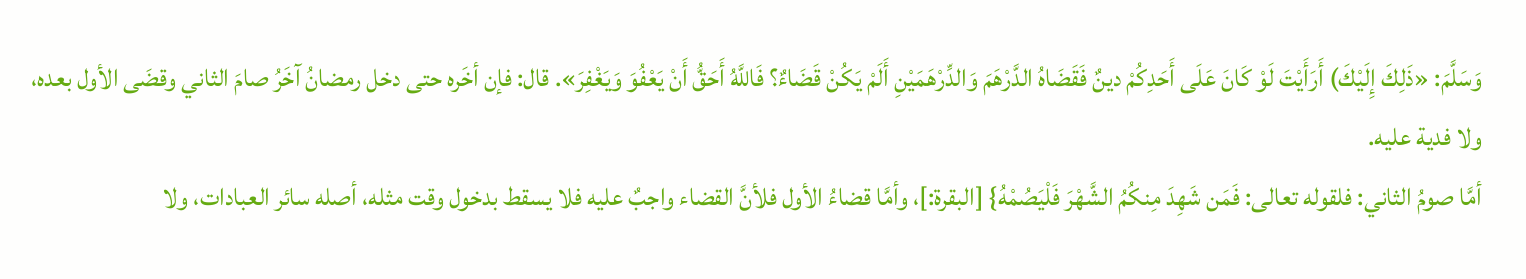وَسَلَّمَ: «ذَلِكَ إِلَيْكَ) أَرَأَيْتَ لَوْ كَانَ عَلَى أَحَدِكُمْ دينٌ فَقَضَاهُ الدَّرْهَمَ وَالدِّرْهَمَيْنِ أَلَمْ يَكُنْ قَضَاءٌ؟ فَاللَّهُ أَحَقُّ أَنْ يَعْفُوَ وَيَغْفِرَ». قال: فإن أخَره حتى دخل رمضانُ آخَرُ صامَ الثاني وقضَى الأول بعده، ولا فدية عليه.
أمَّا صومُ الثاني: فلقوله تعالى: فَمَن شَهِدَ مِنكُمُ الشَّهْرَ فَلْيَصُمْهُ} [البقرة:]، وأمَّا قضاءُ الأول فلأنَّ القضاء واجبٌ عليه فلا يسقط بدخول وقت مثله، أصله سائر العبادات، ولا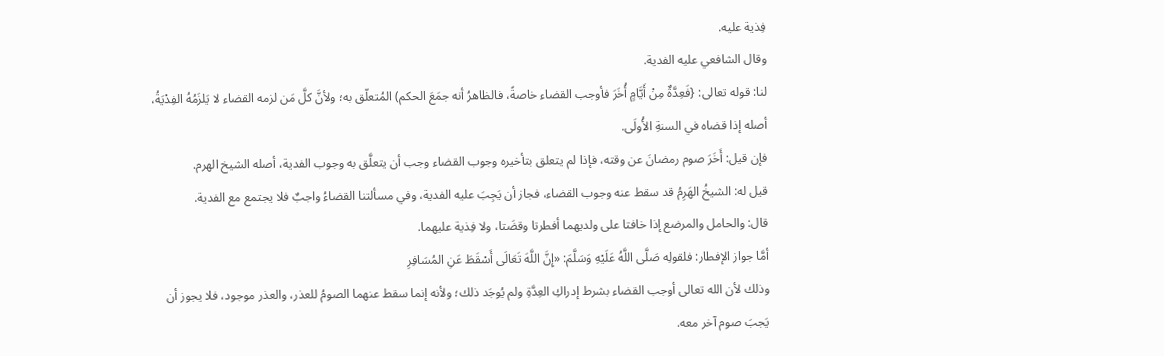فِذية عليه.
وقال الشافعي عليه الفدية.
لنا: قوله تعالى: {فَعِدَّةٌ مِنْ أَيَّامٍ أُخَرَ فأوجب القضاء خاصةً، فالظاهرُ أنه جمَعَ الحكم) المُتعلّق به؛ ولأنَّ كلَّ مَن لزمه القضاء لا يَلزَمُهُ الفِدْيَةُ، أصله إذا قضاه في السنةِ الأُولَى.
فإن قيل: أَخَرَ صوم رمضانَ عن وقته، فإذا لم يتعلق بتأخيره وجوب القضاء وجب أن يتعلَّق به وجوب الفدية، أصله الشيخ الهرم.
قيل له: الشيخُ الهَرِمُ قد سقط عنه وجوب القضاء، فجاز أن يَجِبَ عليه الفدية، وفي مسألتنا القضاءُ واجبٌ فلا يجتمع مع الفدية.
قال: والحامل والمرضع إذا خافتا على ولديهما أفطرتا وقضَتا، ولا فِذية عليهما.
أمَّا جواز الإفطار: فلقولِه صَلَّى اللَّهُ عَلَيْهِ وَسَلَّمَ: «إِنَّ اللَّهَ تَعَالَى أَسْقَطَ عَنِ المُسَافِرِ
وذلك لأن الله تعالى أوجب القضاء بشرط إدراكِ العِدَّةِ ولم يُوجَد ذلك؛ ولأنه إنما سقط عنهما الصومُ للعذر، والعذر موجود، فلا يجوز أن يَجبَ صوم آخر معه.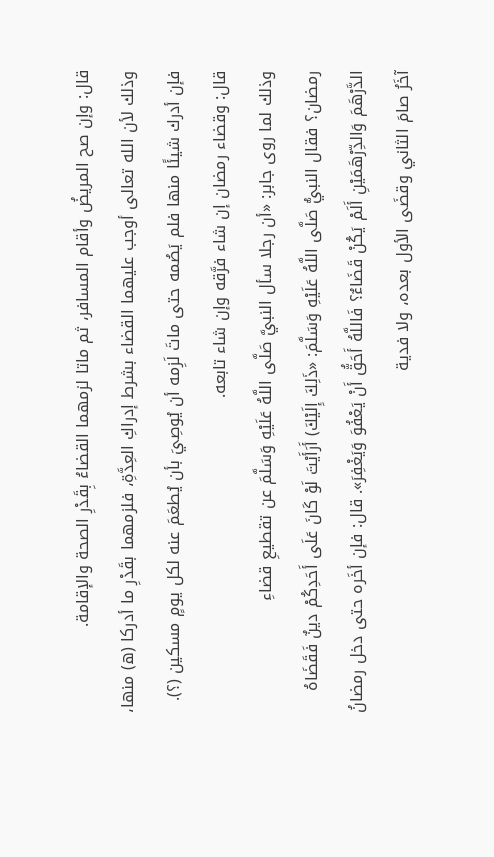قال: وإن صح المريضُ وأقام المسافر، ثم ماتا لزمهما القضاءُ بِقَدْرِ الصحة والإقامة.
وذلك لأن الله تعالى أوجب عليهما القضاء بشرط إدراكِ العِدَّةِ، فلزمهما بقَدْرِ ما أدركا (ه) منها، فإن أدرك شيئًا منها فلم يَصُمه حتى ماتَ لَزِمه أن يُوصِيَ بأن يُطعَمَ عنه لكل يومٍ مسكين (؟).
قال: وقضاء رمضان إن شاء فرَّقه وإن شاء تابعه.
وذلك لما روى جابر: «أن رجلا سأل النبيَّ صَلَّى اللَّهُ عَلَيْهِ وَسَلَّمَ عن تقطيعِ قضاءِ
رمضان؟ فقال النبيُّ صَلَّى اللَّهُ عَلَيْهِ وَسَلَّمَ: «ذَلِكَ إِلَيْكَ) أَرَأَيْتَ لَوْ كَانَ عَلَى أَحَدِكُمْ دينٌ فَقَضَاهُ الدَّرْهَمَ وَالدِّرْهَمَيْنِ أَلَمْ يَكُنْ قَضَاءٌ؟ فَاللَّهُ أَحَقُّ أَنْ يَعْفُوَ وَيَغْفِرَ». قال: فإن أخَره حتى دخل رمضانُ آخَرُ صامَ الثاني وقضَى الأول بعده، ولا فدية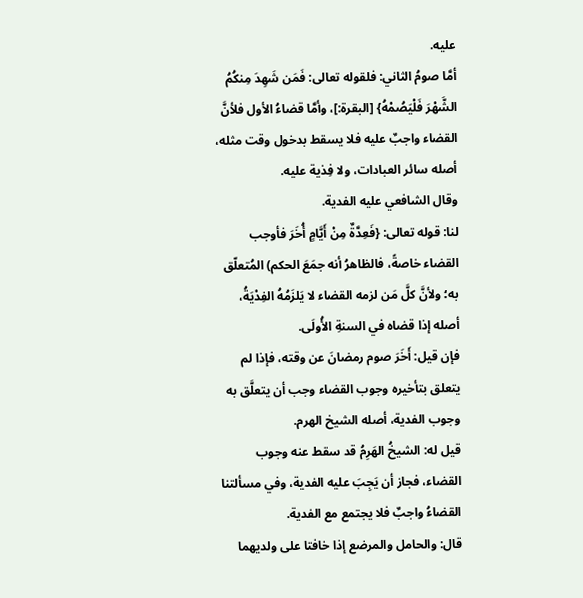عليه.
أمَّا صومُ الثاني: فلقوله تعالى: فَمَن شَهِدَ مِنكُمُ الشَّهْرَ فَلْيَصُمْهُ} [البقرة:]، وأمَّا قضاءُ الأول فلأنَّ القضاء واجبٌ عليه فلا يسقط بدخول وقت مثله، أصله سائر العبادات، ولا فِذية عليه.
وقال الشافعي عليه الفدية.
لنا: قوله تعالى: {فَعِدَّةٌ مِنْ أَيَّامٍ أُخَرَ فأوجب القضاء خاصةً، فالظاهرُ أنه جمَعَ الحكم) المُتعلّق به؛ ولأنَّ كلَّ مَن لزمه القضاء لا يَلزَمُهُ الفِدْيَةُ، أصله إذا قضاه في السنةِ الأُولَى.
فإن قيل: أَخَرَ صوم رمضانَ عن وقته، فإذا لم يتعلق بتأخيره وجوب القضاء وجب أن يتعلَّق به وجوب الفدية، أصله الشيخ الهرم.
قيل له: الشيخُ الهَرِمُ قد سقط عنه وجوب القضاء، فجاز أن يَجِبَ عليه الفدية، وفي مسألتنا القضاءُ واجبٌ فلا يجتمع مع الفدية.
قال: والحامل والمرضع إذا خافتا على ولديهما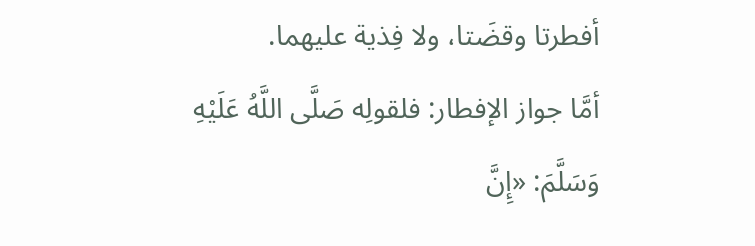أفطرتا وقضَتا، ولا فِذية عليهما.
أمَّا جواز الإفطار: فلقولِه صَلَّى اللَّهُ عَلَيْهِ وَسَلَّمَ: «إِنَّ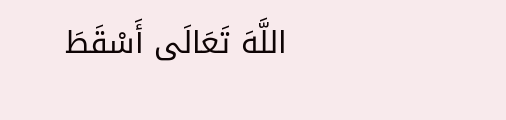اللَّهَ تَعَالَى أَسْقَطَ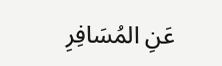عَنِ المُسَافِرِ